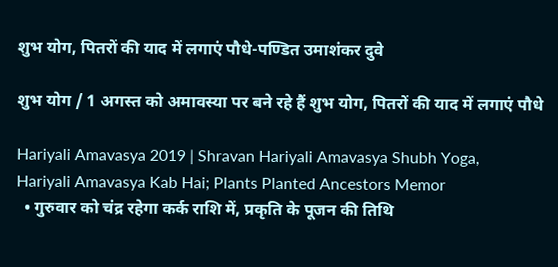शुभ योग, पितरों की याद में लगाएं पौधे-पण्डित उमाशंकर दुवे

शुभ योग / 1 अगस्त को अमावस्या पर बने रहे हैं शुभ योग, पितरों की याद में लगाएं पौधे

Hariyali Amavasya 2019 | Shravan Hariyali Amavasya Shubh Yoga, Hariyali Amavasya Kab Hai; Plants Planted Ancestors Memor
  • गुरुवार को चंद्र रहेगा कर्क राशि में, प्रकृति के पूजन की तिथि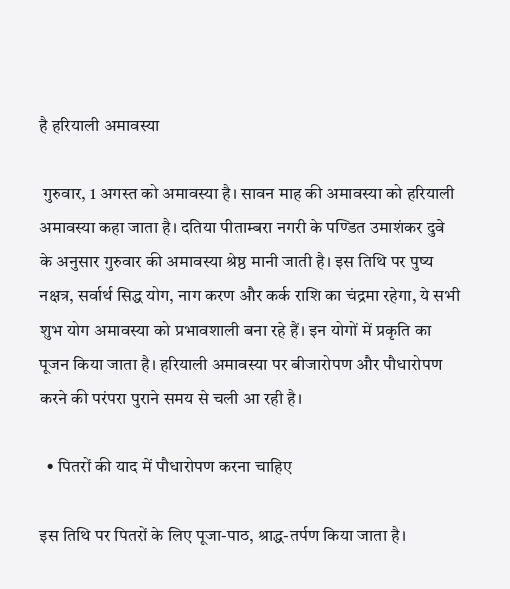है हरियाली अमावस्या

 गुरुवार, 1 अगस्त को अमावस्या है। सावन माह की अमावस्या को हरियाली अमावस्या कहा जाता है। दतिया पीताम्बरा नगरी के पण्डित उमाशंकर दुवे के अनुसार गुरुवार की अमावस्या श्रेष्ठ मानी जाती है। इस तिथि पर पुष्य नक्षत्र, सर्वार्थ सिद्ध योग, नाग करण और कर्क राशि का चंद्रमा रहेगा, ये सभी शुभ योग अमावस्या को प्रभावशाली बना रहे हैं। इन योगों में प्रकृति का पूजन किया जाता है। हरियाली अमावस्या पर बीजारोपण और पौधारोपण करने की परंपरा पुराने समय से चली आ रही है।

  • पितरों की याद में पौधारोपण करना चाहिए

इस तिथि पर पितरों के लिए पूजा-पाठ, श्राद्ध-तर्पण किया जाता है।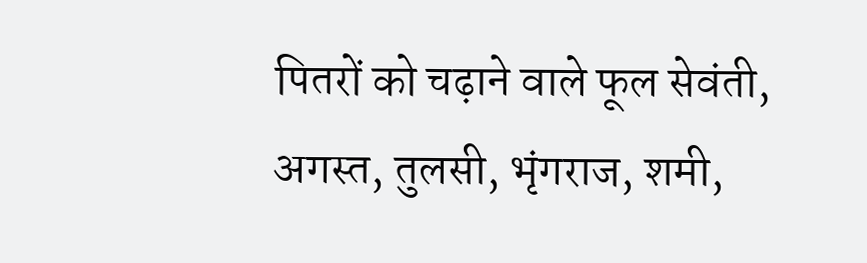पितरों को चढ़ाने वाले फूल सेवंती, अगस्त, तुलसी, भृंगराज, शमी,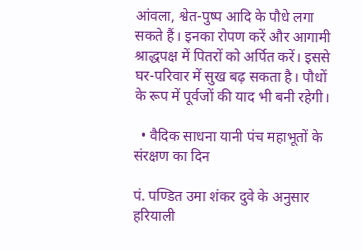आंवला, श्वेत-पुष्प आदि के पौधे लगा सकते हैं। इनका रोपण करें और आगामी श्राद्धपक्ष में पितरों को अर्पित करें। इससे घर-परिवार में सुख बढ़ सकता है। पौधों के रूप में पूर्वजों की याद भी बनी रहेगी।

  • वैदिक साधना यानी पंच महाभूतों के संरक्षण का दिन

पं. पण्डित उमा शंकर दुवे के अनुसार हरियाली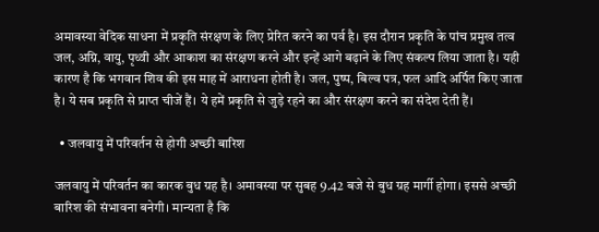अमावस्या वेदिक साधना में प्रकृति संरक्षण के लिए प्रेरित करने का पर्व है। इस दौरान प्रकृति के पांच प्रमुख तत्व जल, अग्नि, वायु, पृथ्वी और आकाश का संरक्षण करने और इन्हें आगे बढ़ाने के लिए संकल्प लिया जाता है। यही कारण है कि भगवान शिव की इस माह में आराधना होती है। जल, पुष्प, बिल्व पत्र, फल आदि अर्पित किए जाता है। ये सब प्रकृति से प्राप्त चीजें हैं। ये हमें प्रकृति से जुड़े रहने का और संरक्षण करने का संदेश देती हैं।

  • जलवायु में परिवर्तन से होगी अच्छी बारिश

जलवायु में परिवर्तन का कारक बुध ग्रह है। अमावस्या पर सुबह 9.42 बजे से बुध ग्रह मार्गी होगा। इससे अच्छी बारिश की संभावना बनेगी। मान्यता है कि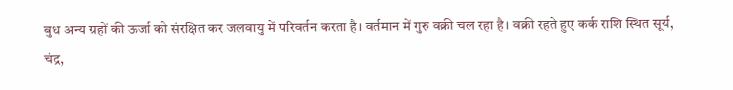बुध अन्य ग्रहों की ऊर्जा को संरक्षित कर जलवायु में परिवर्तन करता है। वर्तमान में गुरु वक्री चल रहा है। वक्री रहते हुए कर्क राशि स्थित सूर्य, चंद्र,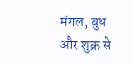मंगल, बुध और शुक्र से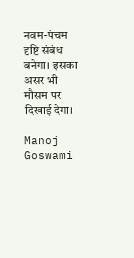नवम-पंचम दृष्टि संबंध बनेगा। इसका असर भी मौसम पर दिखाई देगा।

Manoj Goswami